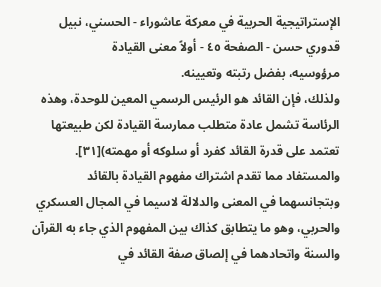الإستراتيجية الحربية في معركة عاشوراء - الحسني، نبيل قدوري حسن - الصفحة ٤٥ - أولاً معنى القيادة
مرؤوسيه، بفضل رتبته وتعيينه.
ولذلك، فإن القائد هو الرئيس الرسمي المعين للوحدة، وهذه الرئاسة تشمل عادة متطلب ممارسة القيادة لكن طبيعتها تعتمد على قدرة القائد كفرد أو سلوكه أو مهمته)[٣١].
والمستفاد مما تقدم اشتراك مفهوم القيادة بالقائد وبتجانسهما في المعنى والدلالة لاسيما في المجال العسكري والحربي، وهو ما يتطابق كذاك بين المفهوم الذي جاء به القرآن والسنة واتحادهما في إلصاق صفة القائد في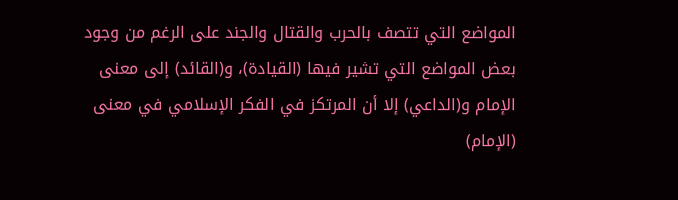المواضع التي تتصف بالحرب والقتال والجند على الرغم من وجود بعض المواضع التي تشير فيها (القيادة)، و(القائد) إلى معنى الإمام و(الداعي) إلا أن المرتكز في الفكر الإسلامي في معنى (الإمام)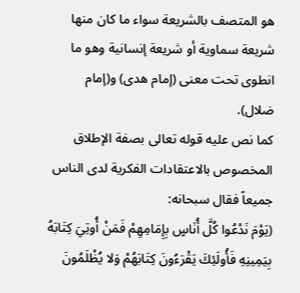هو المتصف بالشريعة سواء ما كان منها شريعة سماوية أو شريعة إنسانية وهو ما انطوى تحت معنى (إمام هدى) و(إمام ضلال).
كما نص عليه قوله تعالى بصفة الإطلاق المخصوص بالاعتقادات الفكرية لدى الناس جميعاً فقال سبحانه:
(يَوْمَ نَدْعُوا كُلَّ أُنَاسٍ بِإِمَامِهِمْ فَمَنْ أُوتِيَ كِتَابَهُ بِيَمِينِهِ فَأُولَئِكَ يَقْرَءُونَ كِتَابَهُمْ وَلا يُظْلَمُونَ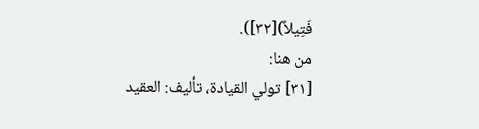فَتِيلاً)[٣٢]).
من هنا:
[٣١] تولي القيادة، تأليف: العقيد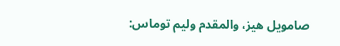صامويل هيز، والمقدم وليم توماس: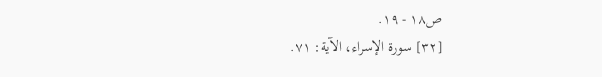ص١٨ - ١٩.
[٣٢] سورة الإسراء، الآية: ٧١.